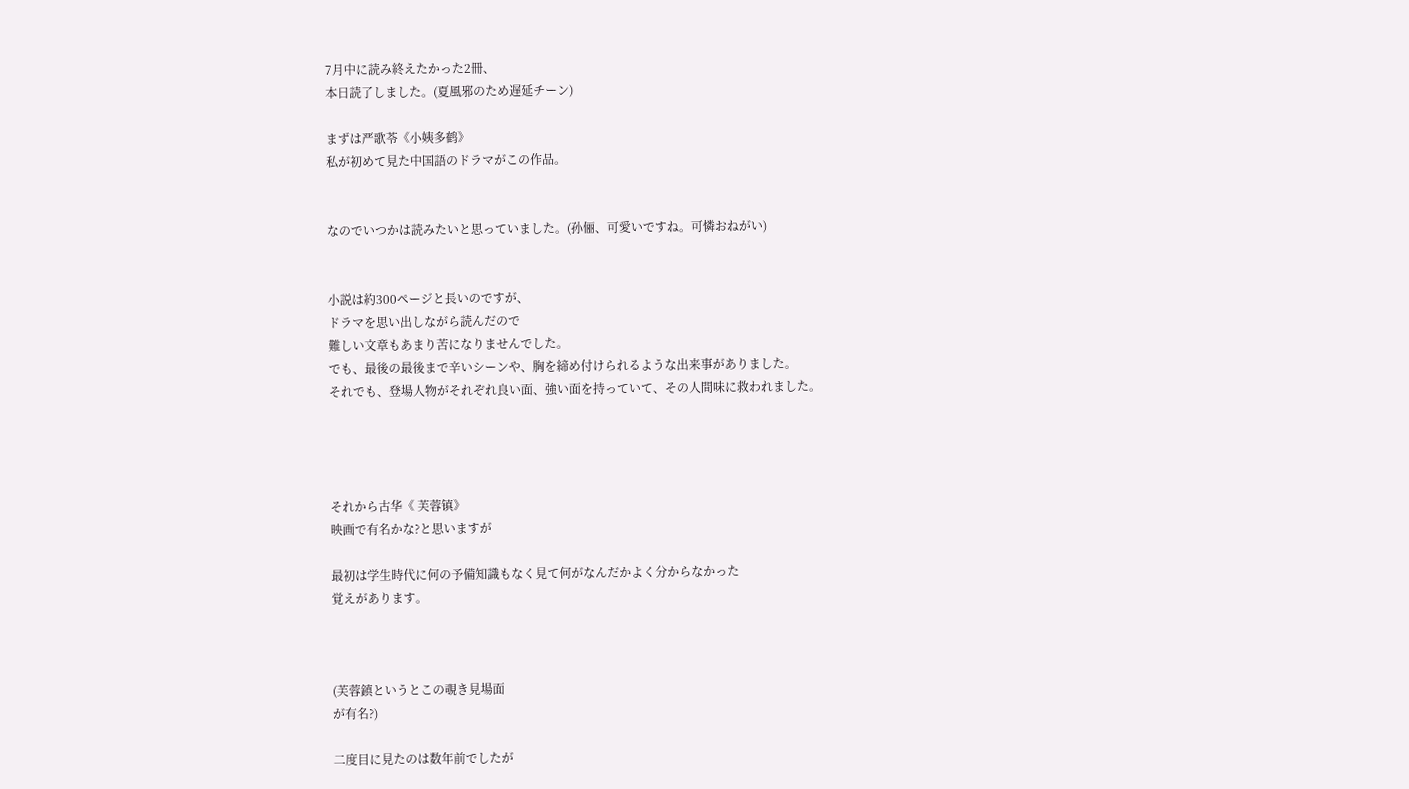7月中に読み終えたかった2冊、
本日読了しました。(夏風邪のため遅延チーン)

まずは严歌苓《小姨多鹤》
私が初めて見た中国語のドラマがこの作品。


なのでいつかは読みたいと思っていました。(孙俪、可愛いですね。可憐おねがい)


小説は約300ページと長いのですが、
ドラマを思い出しながら読んだので
難しい文章もあまり苦になりませんでした。
でも、最後の最後まで辛いシーンや、胸を締め付けられるような出来事がありました。
それでも、登場人物がそれぞれ良い面、強い面を持っていて、その人間味に救われました。




それから古华《 芙蓉镇》
映画で有名かな?と思いますが

最初は学生時代に何の予備知識もなく見て何がなんだかよく分からなかった
覚えがあります。



(芙蓉鎮というとこの覗き見場面
が有名?)

二度目に見たのは数年前でしたが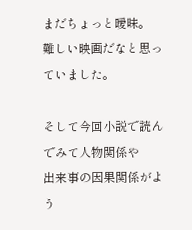まだちょっと曖昧。
難しい映画だなと思っていました。

そして今回小説で読んでみて人物関係や
出来事の因果関係がよう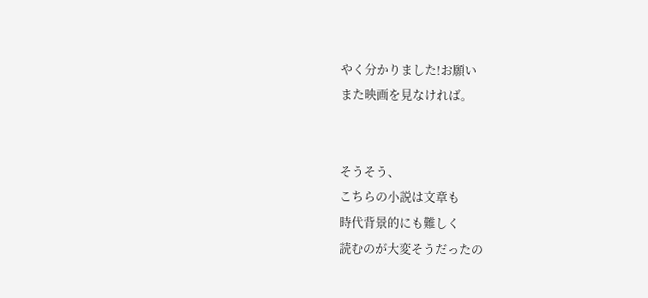やく分かりました!お願い
また映画を見なければ。


そうそう、
こちらの小説は文章も
時代背景的にも難しく
読むのが大変そうだったの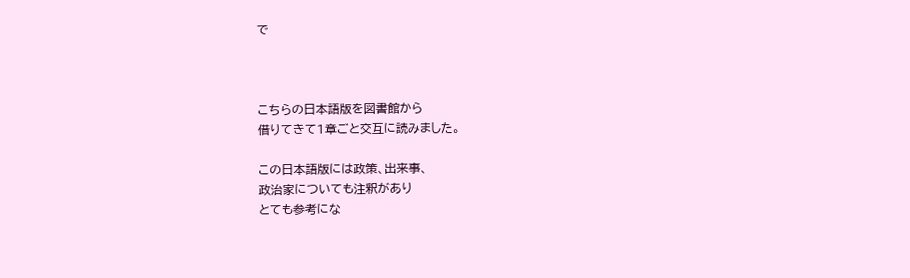で



こちらの日本語版を図書館から
借りてきて1章ごと交互に読みました。

この日本語版には政策、出来事、
政治家についても注釈があり
とても参考にな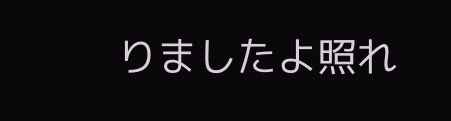りましたよ照れ